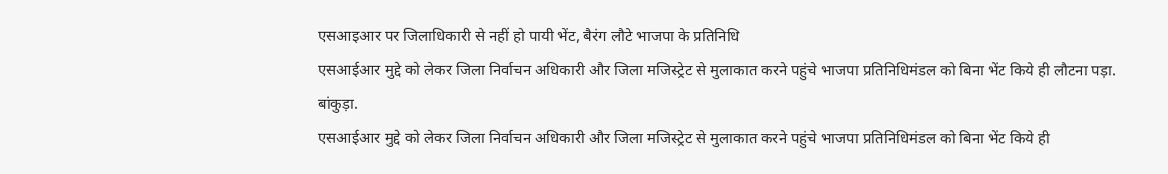एसआइआर पर जिलाधिकारी से नहीं हो पायी भेंट, बैरंग लौटे भाजपा के प्रतिनिधि
एसआईआर मुद्दे को लेकर जिला निर्वाचन अधिकारी और जिला मजिस्ट्रेट से मुलाकात करने पहुंचे भाजपा प्रतिनिधिमंडल को बिना भेंट किये ही लौटना पड़ा.
बांकुड़ा.
एसआईआर मुद्दे को लेकर जिला निर्वाचन अधिकारी और जिला मजिस्ट्रेट से मुलाकात करने पहुंचे भाजपा प्रतिनिधिमंडल को बिना भेंट किये ही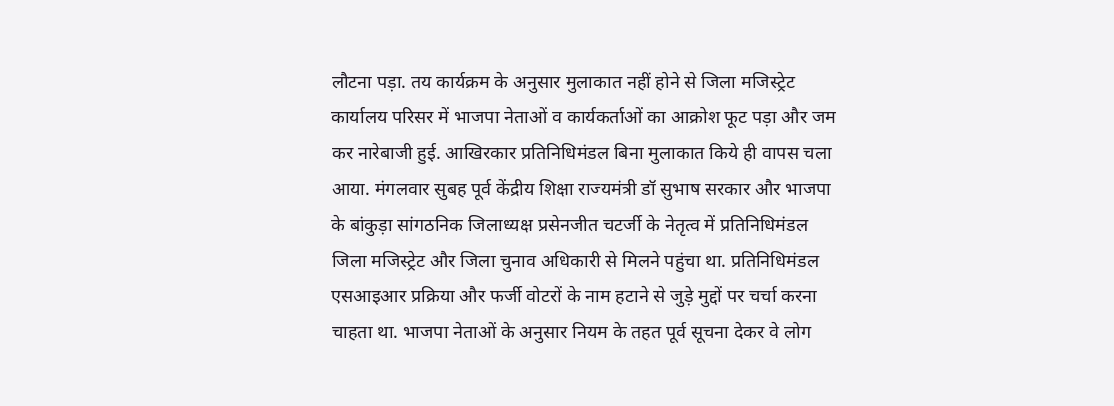लौटना पड़ा. तय कार्यक्रम के अनुसार मुलाकात नहीं होने से जिला मजिस्ट्रेट कार्यालय परिसर में भाजपा नेताओं व कार्यकर्ताओं का आक्रोश फूट पड़ा और जम कर नारेबाजी हुई. आखिरकार प्रतिनिधिमंडल बिना मुलाकात किये ही वापस चला आया. मंगलवार सुबह पूर्व केंद्रीय शिक्षा राज्यमंत्री डॉ सुभाष सरकार और भाजपा के बांकुड़ा सांगठनिक जिलाध्यक्ष प्रसेनजीत चटर्जी के नेतृत्व में प्रतिनिधिमंडल जिला मजिस्ट्रेट और जिला चुनाव अधिकारी से मिलने पहुंचा था. प्रतिनिधिमंडल एसआइआर प्रक्रिया और फर्जी वोटरों के नाम हटाने से जुड़े मुद्दों पर चर्चा करना चाहता था. भाजपा नेताओं के अनुसार नियम के तहत पूर्व सूचना देकर वे लोग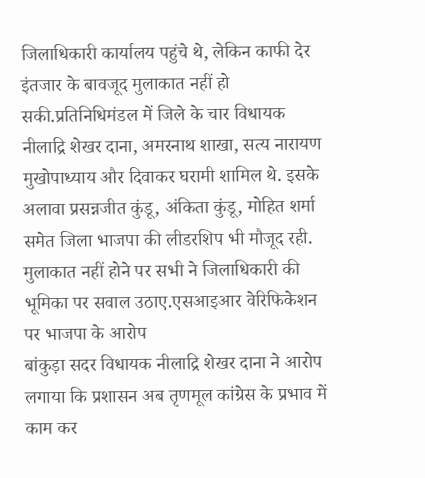जिलाधिकारी कार्यालय पहुंचे थे, लेकिन काफी देर इंतजार के बावजूद मुलाकात नहीं हो सकी.प्रतिनिधिमंडल में जिले के चार विधायक नीलाद्रि शेखर दाना, अमरनाथ शाखा, सत्य नारायण मुखोपाध्याय और दिवाकर घरामी शामिल थे. इसके अलावा प्रसन्नजीत कुंडू, अंकिता कुंडू, मोहित शर्मा समेत जिला भाजपा की लीडरशिप भी मौजूद रही. मुलाकात नहीं होने पर सभी ने जिलाधिकारी की भूमिका पर सवाल उठाए.एसआइआर वेरिफिकेशन पर भाजपा के आरोप
बांकुड़ा सदर विधायक नीलाद्रि शेखर दाना ने आरोप लगाया कि प्रशासन अब तृणमूल कांग्रेस के प्रभाव में काम कर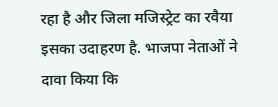रहा है और जिला मजिस्ट्रेट का रवैया इसका उदाहरण है. भाजपा नेताओं ने दावा किया कि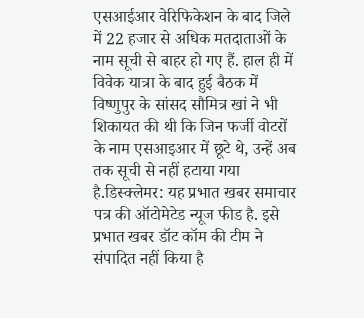एसआईआर वेरिफिकेशन के बाद जिले में 22 हजार से अधिक मतदाताओं के नाम सूची से बाहर हो गए हैं. हाल ही में विवेक यात्रा के बाद हुई बैठक में विष्णुपुर के सांसद सौमित्र खां ने भी शिकायत की थी कि जिन फर्जी वोटरों के नाम एसआइआर में छूटे थे, उन्हें अब तक सूची से नहीं हटाया गया है.डिस्क्लेमर: यह प्रभात खबर समाचार पत्र की ऑटोमेटेड न्यूज फीड है. इसे प्रभात खबर डॉट कॉम की टीम ने संपादित नहीं किया है